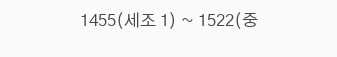1455(세조 1) ~ 1522(중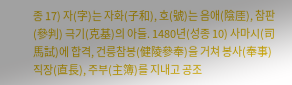종 17) 자(字)는 자화(子和), 호(號)는 음애(陰厓), 참판(參判) 극기(克基)의 아들. 1480년(성종 10) 사마시(司馬試)에 합격, 건릉참봉(健陵參奉)을 거쳐 봉사(奉事) 직장(直長), 주부(主簿)를 지내고 공조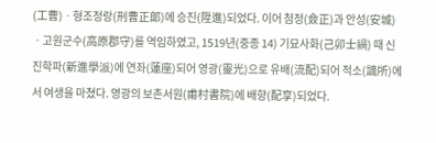(工曹)ㆍ형조정랑(刑曹正郞)에 승진(陞進)되었다. 이어 첨정(僉正)과 안성(安城)ㆍ고원군수(高原郡守)를 역임하였고, 1519년(중종 14) 기묘사화(己卯士禍) 때 신진학파(新進學派)에 연좌(蓮座)되어 영광(靈光)으로 유배(流配)되어 적소(謫所)에서 여생을 마쳤다. 영광의 보촌서원(甫村書院)에 배향(配享)되었다.